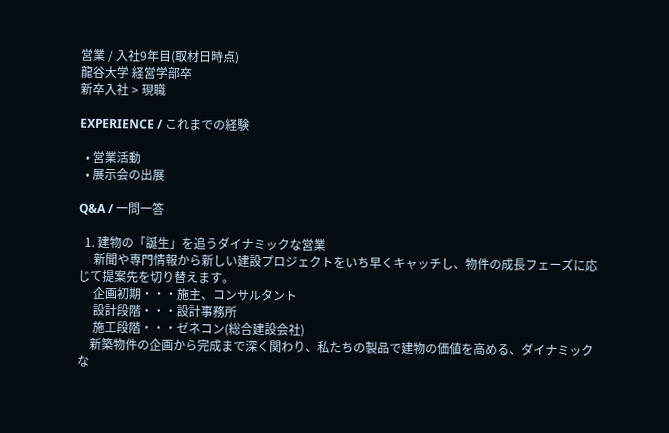営業 / 入社9年目(取材日時点)
龍谷大学 経営学部卒
新卒入社 > 現職

EXPERIENCE / これまでの経験

  • 営業活動
  • 展示会の出展

Q&A / 一問一答

  1. 建物の「誕生」を追うダイナミックな営業
     新聞や専門情報から新しい建設プロジェクトをいち早くキャッチし、物件の成長フェーズに応じて提案先を切り替えます。
     企画初期・・・施主、コンサルタント
     設計段階・・・設計事務所
     施工段階・・・ゼネコン(総合建設会社)
    新築物件の企画から完成まで深く関わり、私たちの製品で建物の価値を高める、ダイナミックな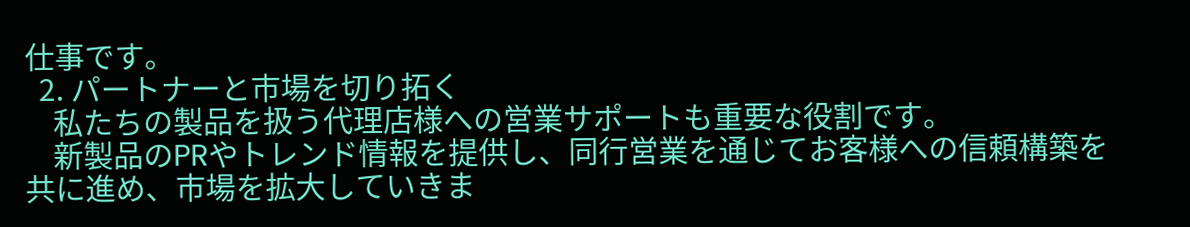仕事です。
  2. パートナーと市場を切り拓く
    私たちの製品を扱う代理店様への営業サポートも重要な役割です。
    新製品のPRやトレンド情報を提供し、同行営業を通じてお客様への信頼構築を共に進め、市場を拡大していきま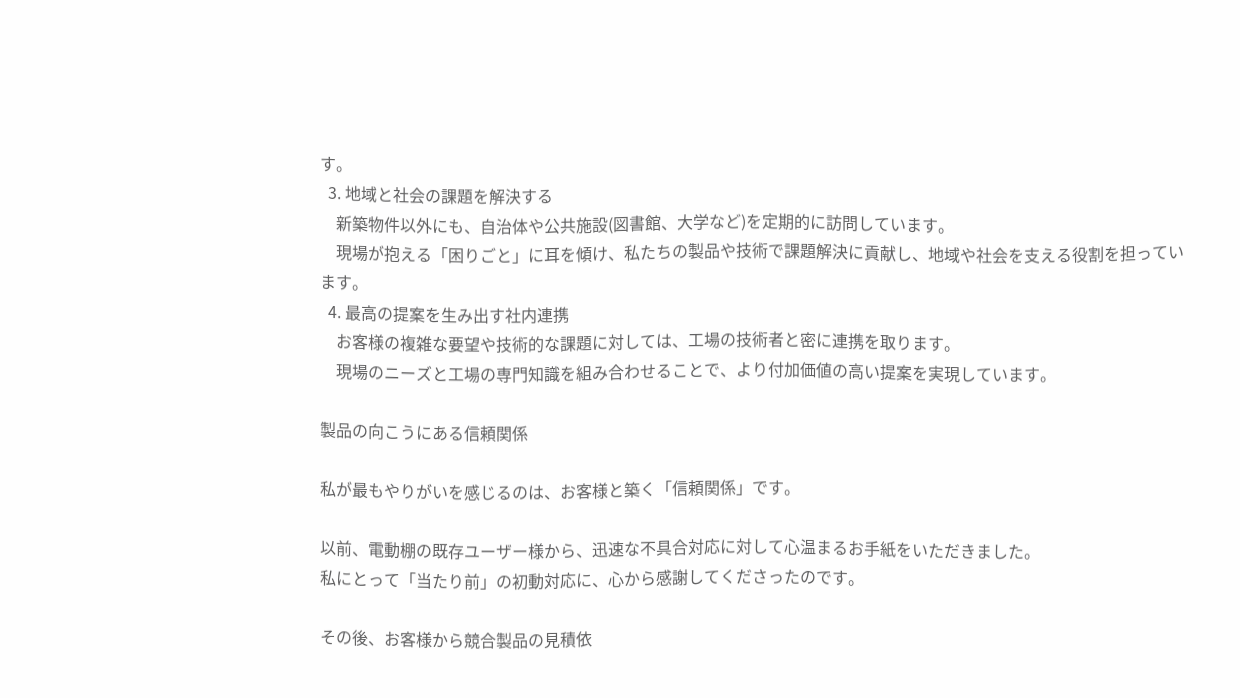す。
  3. 地域と社会の課題を解決する
    新築物件以外にも、自治体や公共施設(図書館、大学など)を定期的に訪問しています。
    現場が抱える「困りごと」に耳を傾け、私たちの製品や技術で課題解決に貢献し、地域や社会を支える役割を担っています。
  4. 最高の提案を生み出す社内連携
    お客様の複雑な要望や技術的な課題に対しては、工場の技術者と密に連携を取ります。
    現場のニーズと工場の専門知識を組み合わせることで、より付加価値の高い提案を実現しています。

製品の向こうにある信頼関係

私が最もやりがいを感じるのは、お客様と築く「信頼関係」です。

以前、電動棚の既存ユーザー様から、迅速な不具合対応に対して心温まるお手紙をいただきました。
私にとって「当たり前」の初動対応に、心から感謝してくださったのです。

その後、お客様から競合製品の見積依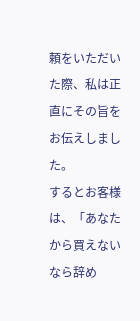頼をいただいた際、私は正直にその旨をお伝えしました。
するとお客様は、「あなたから買えないなら辞め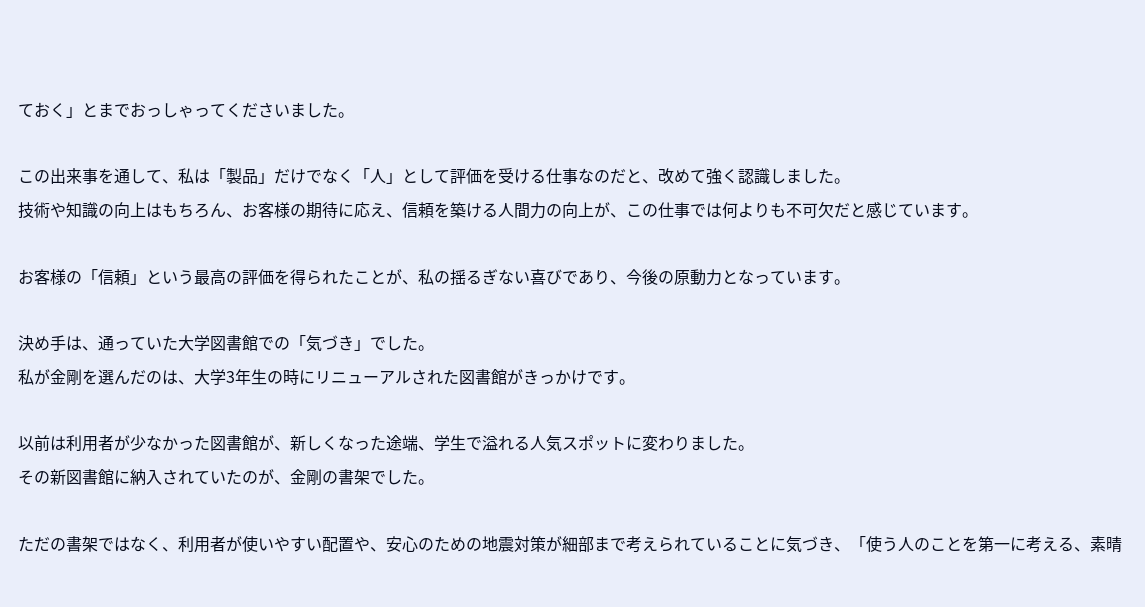ておく」とまでおっしゃってくださいました。

この出来事を通して、私は「製品」だけでなく「人」として評価を受ける仕事なのだと、改めて強く認識しました。
技術や知識の向上はもちろん、お客様の期待に応え、信頼を築ける人間力の向上が、この仕事では何よりも不可欠だと感じています。

お客様の「信頼」という最高の評価を得られたことが、私の揺るぎない喜びであり、今後の原動力となっています。

決め手は、通っていた大学図書館での「気づき」でした。
私が金剛を選んだのは、大学3年生の時にリニューアルされた図書館がきっかけです。

以前は利用者が少なかった図書館が、新しくなった途端、学生で溢れる人気スポットに変わりました。
その新図書館に納入されていたのが、金剛の書架でした。

ただの書架ではなく、利用者が使いやすい配置や、安心のための地震対策が細部まで考えられていることに気づき、「使う人のことを第一に考える、素晴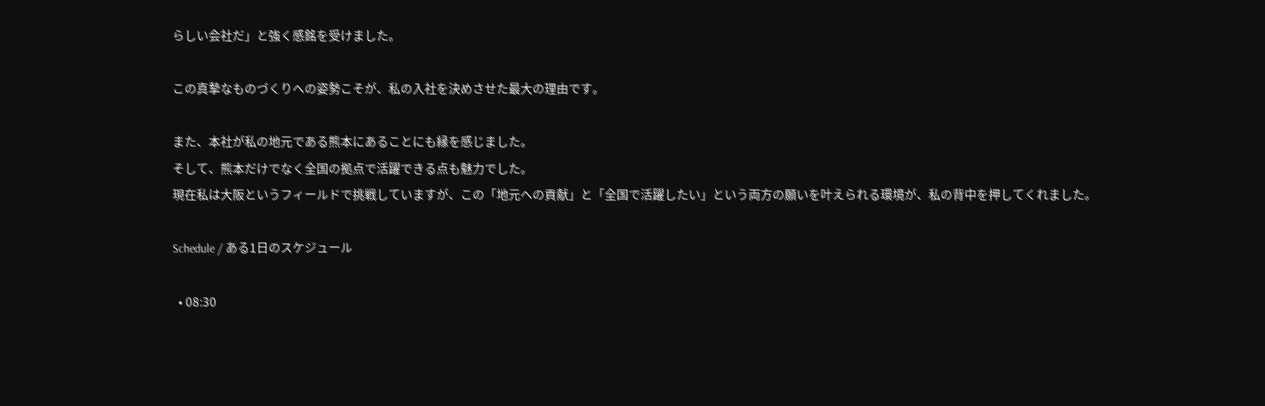らしい会社だ」と強く感銘を受けました。

この真摯なものづくりへの姿勢こそが、私の入社を決めさせた最大の理由です。

また、本社が私の地元である熊本にあることにも縁を感じました。
そして、熊本だけでなく全国の拠点で活躍できる点も魅力でした。
現在私は大阪というフィールドで挑戦していますが、この「地元への貢献」と「全国で活躍したい」という両方の願いを叶えられる環境が、私の背中を押してくれました。

Schedule / ある1日のスケジュール

  • 08:30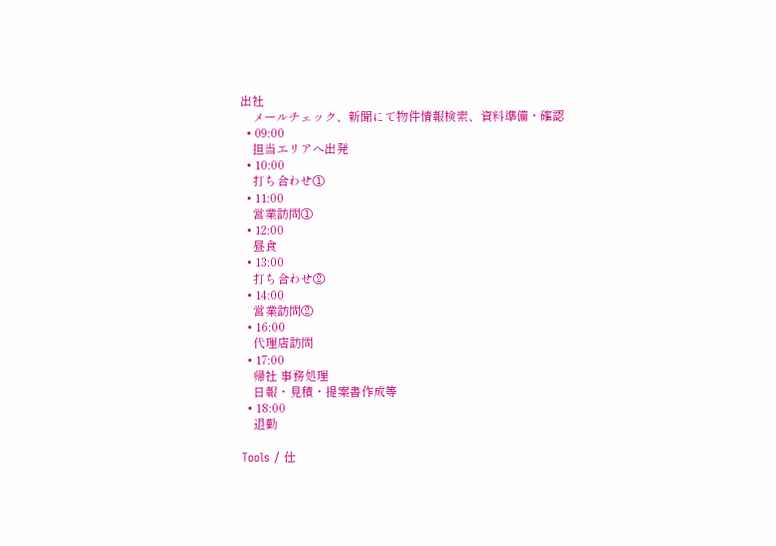出社
    メールチェック、新聞にて物件情報検索、資料準備・確認
  • 09:00
    担当エリアへ出発
  • 10:00
    打ち合わせ①
  • 11:00
    営業訪問①
  • 12:00
    昼食
  • 13:00
    打ち合わせ②
  • 14:00
    営業訪問②
  • 16:00
    代理店訪問
  • 17:00
    帰社 事務処理
    日報・見積・提案書作成等
  • 18:00
    退勤

Tools / 仕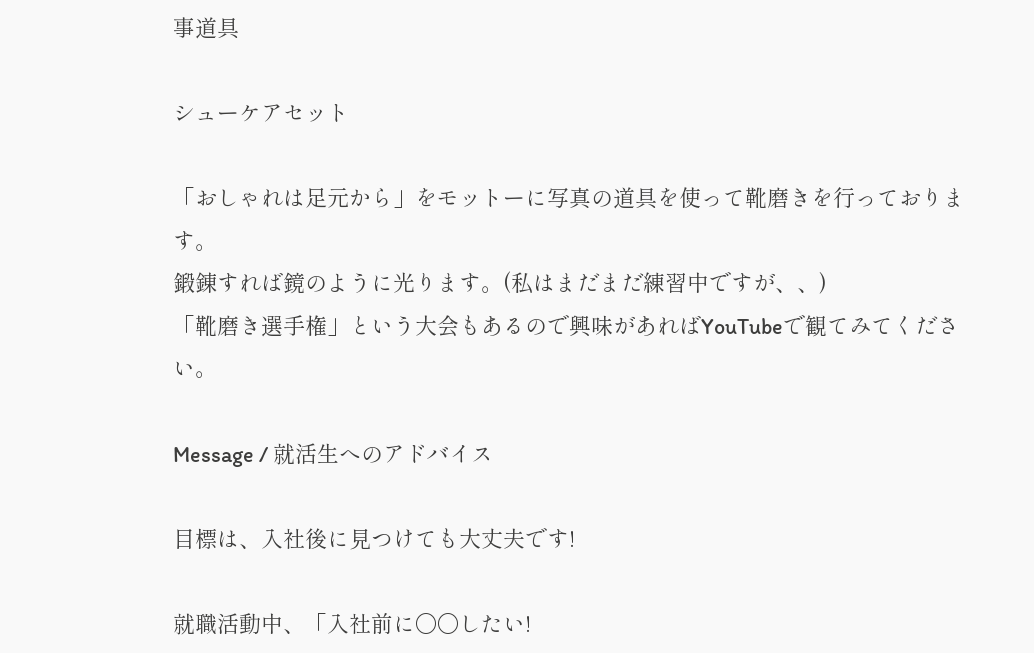事道具

シューケアセット

「おしゃれは足元から」をモットーに写真の道具を使って靴磨きを行っております。
鍛錬すれば鏡のように光ります。(私はまだまだ練習中ですが、、)
「靴磨き選手権」という大会もあるので興味があればYouTubeで観てみてください。

Message / 就活生へのアドバイス

目標は、入社後に見つけても大丈夫です!

就職活動中、「入社前に〇〇したい!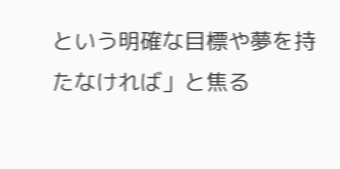という明確な目標や夢を持たなければ」と焦る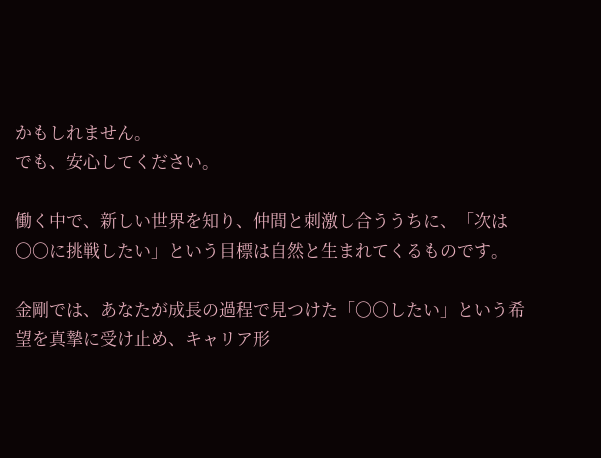かもしれません。
でも、安心してください。

働く中で、新しい世界を知り、仲間と刺激し合ううちに、「次は〇〇に挑戦したい」という目標は自然と生まれてくるものです。

金剛では、あなたが成長の過程で見つけた「〇〇したい」という希望を真摯に受け止め、キャリア形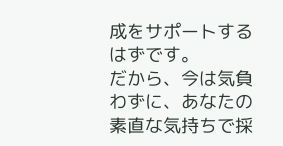成をサポートするはずです。
だから、今は気負わずに、あなたの素直な気持ちで採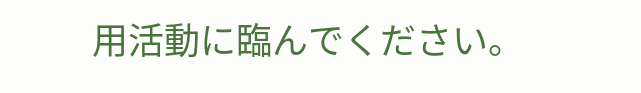用活動に臨んでください。